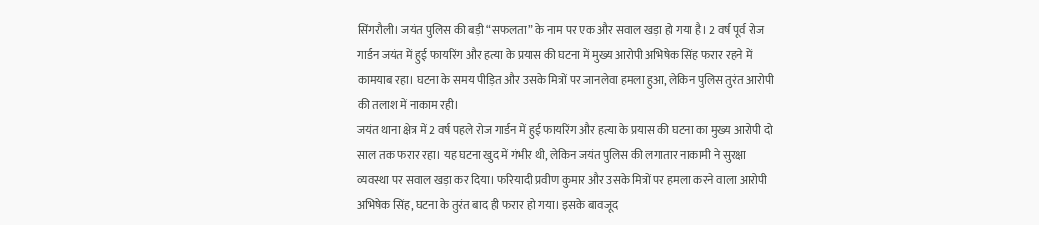सिंगरौली। जयंत पुलिस की बड़ी “सफलता” के नाम पर एक और सवाल खड़ा हो गया है। 2 वर्ष पूर्व रोज गार्डन जयंत में हुई फायरिंग और हत्या के प्रयास की घटना में मुख्य आरोपी अभिषेक सिंह फरार रहने में कामयाब रहा। घटना के समय पीड़ित और उसके मित्रों पर जानलेवा हमला हुआ, लेकिन पुलिस तुरंत आरोपी की तलाश में नाकाम रही।
जयंत थाना क्षेत्र में 2 वर्ष पहले रोज गार्डन में हुई फायरिंग और हत्या के प्रयास की घटना का मुख्य आरोपी दो साल तक फरार रहा। यह घटना खुद में गंभीर थी, लेकिन जयंत पुलिस की लगातार नाकामी ने सुरक्षा व्यवस्था पर सवाल खड़ा कर दिया। फरियादी प्रवीण कुमार और उसके मित्रों पर हमला करने वाला आरोपी अभिषेक सिंह, घटना के तुरंत बाद ही फरार हो गया। इसके बावजूद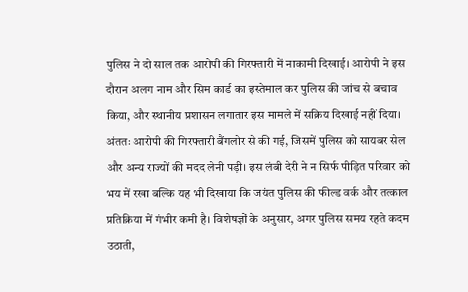पुलिस ने दो साल तक आरोपी की गिरफ्तारी में नाकामी दिखाई। आरोपी ने इस दौरान अलग नाम और सिम कार्ड का इस्तेमाल कर पुलिस की जांच से बचाव किया, और स्थानीय प्रशासन लगातार इस मामले में सक्रिय दिखाई नहीं दिया। अंततः आरोपी की गिरफ्तारी बैंगलोर से की गई, जिसमें पुलिस को सायबर सेल और अन्य राज्यों की मदद लेनी पड़ी। इस लंबी देरी ने न सिर्फ पीड़ित परिवार को भय में रखा बल्कि यह भी दिखाया कि जयंत पुलिस की फील्ड वर्क और तत्काल प्रतिक्रिया में गंभीर कमी है। विशेषज्ञों के अनुसार, अगर पुलिस समय रहते कदम उठाती,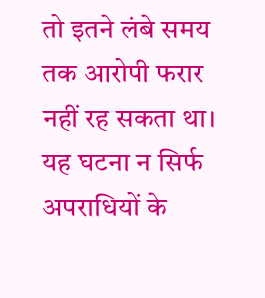तो इतने लंबे समय तक आरोपी फरार नहीं रह सकता था। यह घटना न सिर्फ अपराधियों के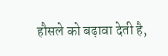हौसले को बढ़ावा देती है,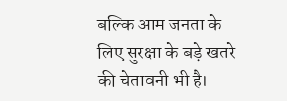बल्कि आम जनता के लिए सुरक्षा के बड़े खतरे की चेतावनी भी है।